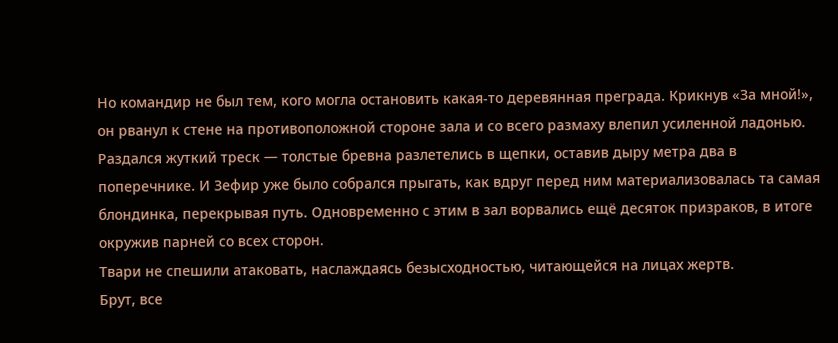Но командир не был тем, кого могла остановить какая-то деревянная преграда. Крикнув «За мной!», он рванул к стене на противоположной стороне зала и со всего размаху влепил усиленной ладонью.
Раздался жуткий треск — толстые бревна разлетелись в щепки, оставив дыру метра два в поперечнике. И Зефир уже было собрался прыгать, как вдруг перед ним материализовалась та самая блондинка, перекрывая путь. Одновременно с этим в зал ворвались ещё десяток призраков, в итоге окружив парней со всех сторон.
Твари не спешили атаковать, наслаждаясь безысходностью, читающейся на лицах жертв.
Брут, все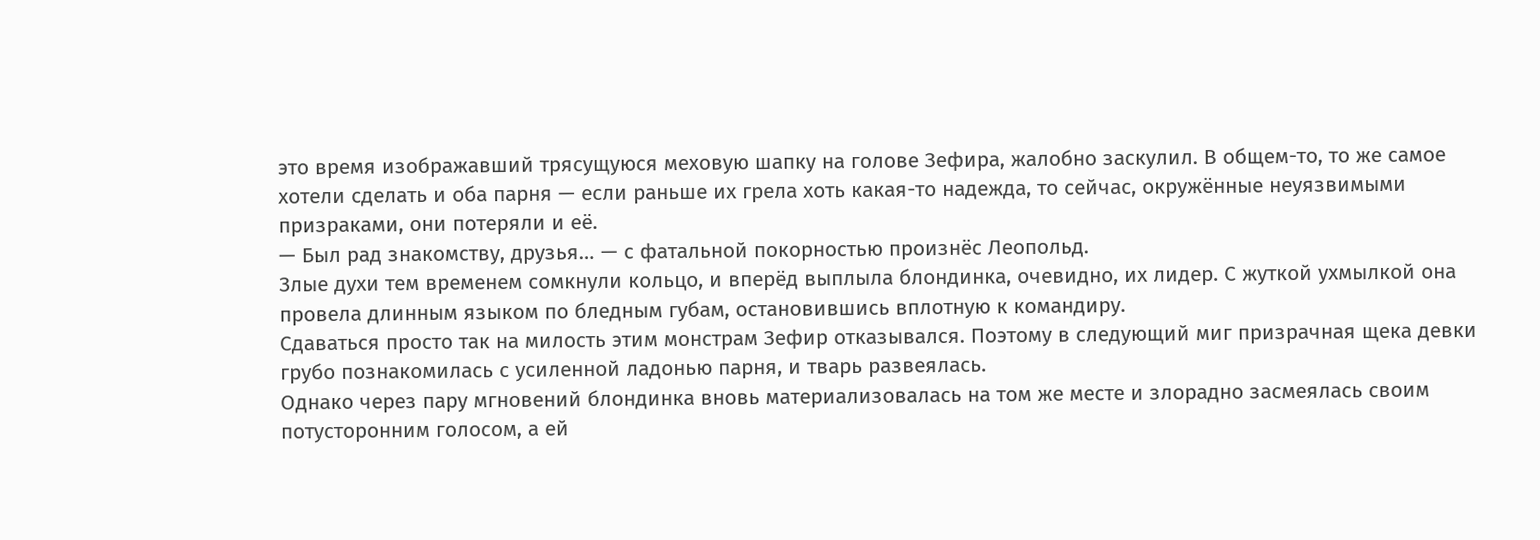это время изображавший трясущуюся меховую шапку на голове Зефира, жалобно заскулил. В общем-то, то же самое хотели сделать и оба парня — если раньше их грела хоть какая-то надежда, то сейчас, окружённые неуязвимыми призраками, они потеряли и её.
— Был рад знакомству, друзья… — с фатальной покорностью произнёс Леопольд.
Злые духи тем временем сомкнули кольцо, и вперёд выплыла блондинка, очевидно, их лидер. С жуткой ухмылкой она провела длинным языком по бледным губам, остановившись вплотную к командиру.
Сдаваться просто так на милость этим монстрам Зефир отказывался. Поэтому в следующий миг призрачная щека девки грубо познакомилась с усиленной ладонью парня, и тварь развеялась.
Однако через пару мгновений блондинка вновь материализовалась на том же месте и злорадно засмеялась своим потусторонним голосом, а ей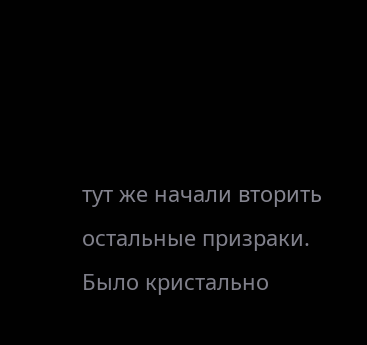тут же начали вторить остальные призраки.
Было кристально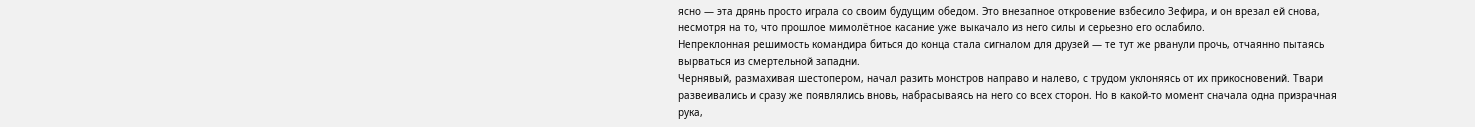ясно — эта дрянь просто играла со своим будущим обедом. Это внезапное откровение взбесило Зефира, и он врезал ей снова, несмотря на то, что прошлое мимолётное касание уже выкачало из него силы и серьезно его ослабило.
Непреклонная решимость командира биться до конца стала сигналом для друзей — те тут же рванули прочь, отчаянно пытаясь вырваться из смертельной западни.
Чернявый, размахивая шестопером, начал разить монстров направо и налево, с трудом уклоняясь от их прикосновений. Твари развеивались и сразу же появлялись вновь, набрасываясь на него со всех сторон. Но в какой-то момент сначала одна призрачная рука,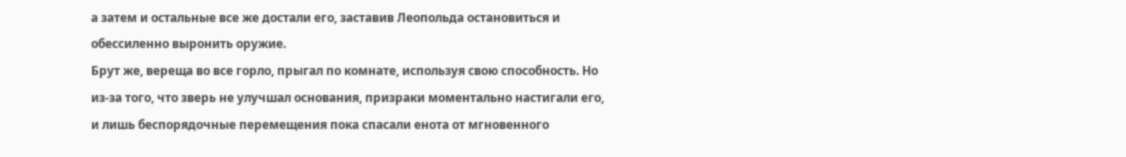а затем и остальные все же достали его, заставив Леопольда остановиться и обессиленно выронить оружие.
Брут же, вереща во все горло, прыгал по комнате, используя свою способность. Но из-за того, что зверь не улучшал основания, призраки моментально настигали его, и лишь беспорядочные перемещения пока спасали енота от мгновенного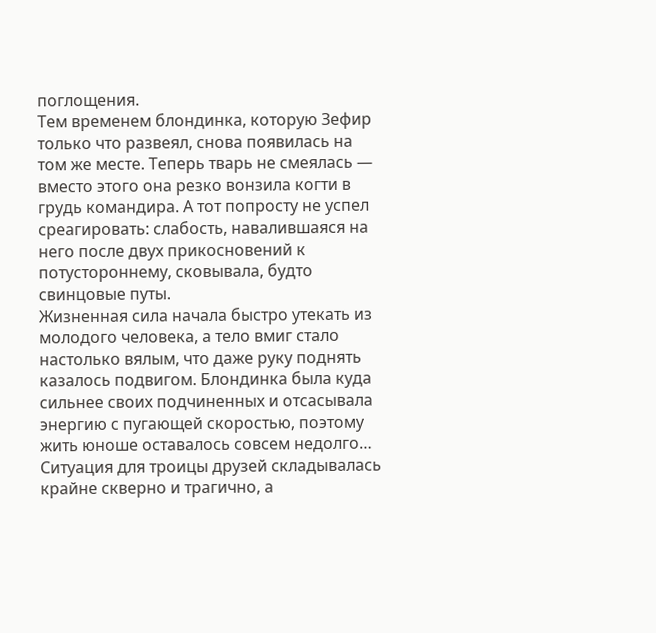поглощения.
Тем временем блондинка, которую Зефир только что развеял, снова появилась на том же месте. Теперь тварь не смеялась — вместо этого она резко вонзила когти в грудь командира. А тот попросту не успел среагировать: слабость, навалившаяся на него после двух прикосновений к потустороннему, сковывала, будто свинцовые путы.
Жизненная сила начала быстро утекать из молодого человека, а тело вмиг стало настолько вялым, что даже руку поднять казалось подвигом. Блондинка была куда сильнее своих подчиненных и отсасывала энергию с пугающей скоростью, поэтому жить юноше оставалось совсем недолго…
Ситуация для троицы друзей складывалась крайне скверно и трагично, а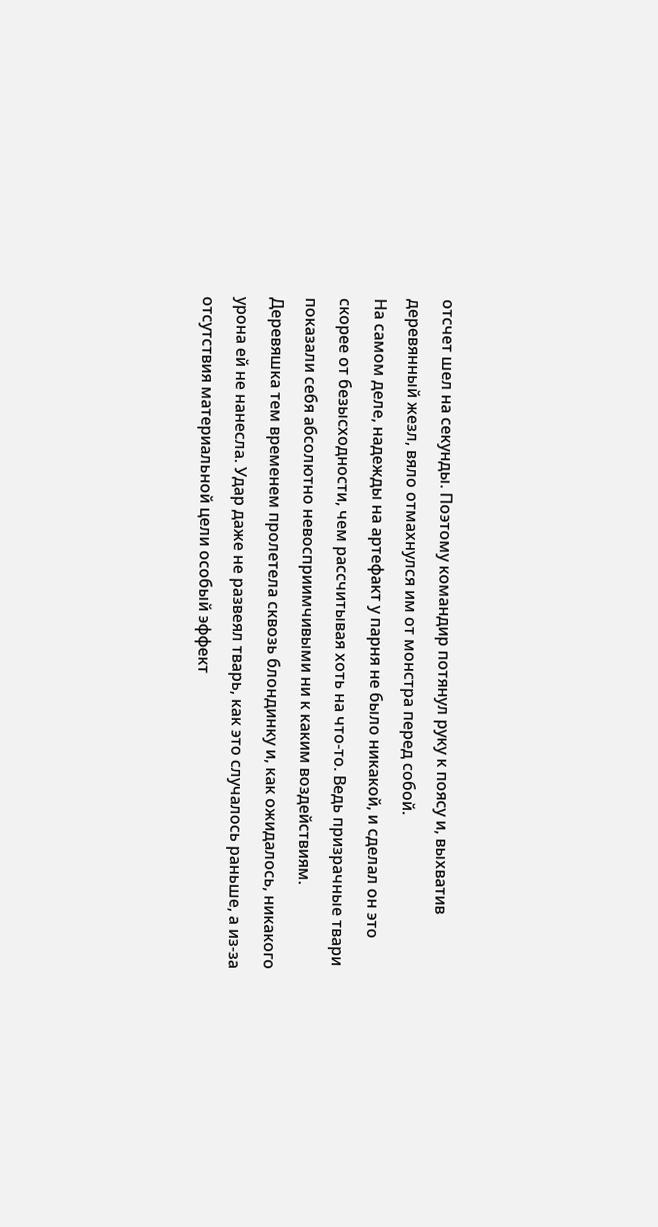отсчет шел на секунды. Поэтому командир потянул руку к поясу и, выхватив деревянный жезл, вяло отмахнулся им от монстра перед собой.
На самом деле, надежды на артефакт у парня не было никакой, и сделал он это скорее от безысходности, чем рассчитывая хоть на что-то. Ведь призрачные твари показали себя абсолютно невосприимчивыми ни к каким воздействиям.
Деревяшка тем временем пролетела сквозь блондинку и, как ожидалось, никакого урона ей не нанесла. Удар даже не развеял тварь, как это случалось раньше, а из-за отсутствия материальной цели особый эффект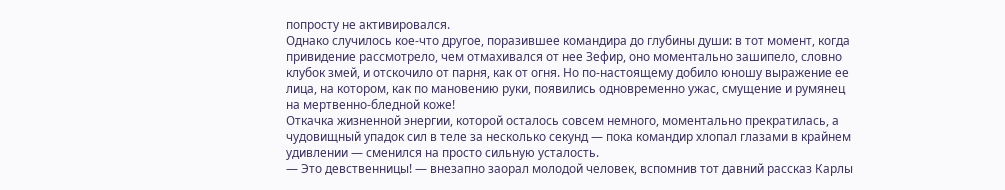попросту не активировался.
Однако случилось кое-что другое, поразившее командира до глубины души: в тот момент, когда привидение рассмотрело, чем отмахивался от нее Зефир, оно моментально зашипело, словно клубок змей, и отскочило от парня, как от огня. Но по-настоящему добило юношу выражение ее лица, на котором, как по мановению руки, появились одновременно ужас, смущение и румянец на мертвенно-бледной коже!
Откачка жизненной энергии, которой осталось совсем немного, моментально прекратилась, а чудовищный упадок сил в теле за несколько секунд — пока командир хлопал глазами в крайнем удивлении — сменился на просто сильную усталость.
— Это девственницы! — внезапно заорал молодой человек, вспомнив тот давний рассказ Карлы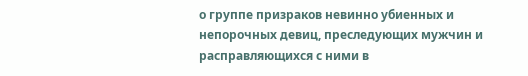о группе призраков невинно убиенных и непорочных девиц, преследующих мужчин и расправляющихся с ними в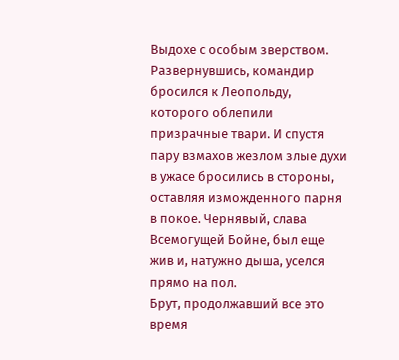Выдохе с особым зверством.
Развернувшись, командир бросился к Леопольду, которого облепили призрачные твари. И спустя пару взмахов жезлом злые духи в ужасе бросились в стороны, оставляя изможденного парня в покое. Чернявый, слава Всемогущей Бойне, был еще жив и, натужно дыша, уселся прямо на пол.
Брут, продолжавший все это время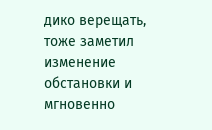дико верещать, тоже заметил изменение обстановки и мгновенно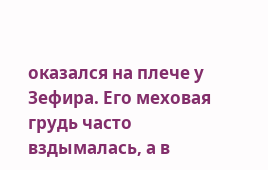оказался на плече у Зефира. Его меховая грудь часто вздымалась, а в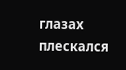глазах плескался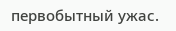первобытный ужас.